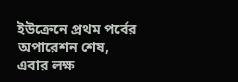ইউক্রেনে প্রথম পর্বের অপারেশন শেষ, এবার লক্ষ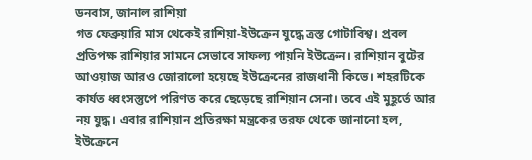ডনবাস, জানাল রাশিয়া
গত ফেব্রুয়ারি মাস থেকেই রাশিয়া-ইউক্রেন যুদ্ধে ত্রস্ত গোটাবিশ্ব। প্রবল প্রতিপক্ষ রাশিয়ার সামনে সেভাবে সাফল্য পায়নি ইউক্রেন। রাশিয়ান বুটের আওয়াজ আরও জোরালো হয়েছে ইউক্রেনের রাজধানী কিভে। শহরটিকে কার্যত ধ্বংসস্তুপে পরিণত করে ছেড়েছে রাশিয়ান সেনা। তবে এই মুহূর্তে আর নয় যুদ্ধ। এবার রাশিয়ান প্রতিরক্ষা মন্ত্রকের তরফ থেকে জানানো হল, ইউক্রেনে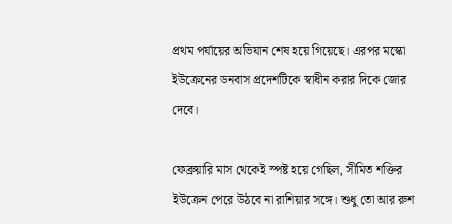প্রথম পর্যায়ের অভিযান শেষ হয়ে গিয়েছে। এরপর মস্কো ইউক্রেনের ডনবাস প্রদেশটিকে স্বাধীন করার দিকে জোর দেবে।

ফেব্রুয়ারি মাস থেকেই স্পষ্ট হয়ে গেছিল, সীমিত শক্তির ইউক্রেন পেরে উঠবে না রাশিয়ার সঙ্গে। শুধু তো আর রুশ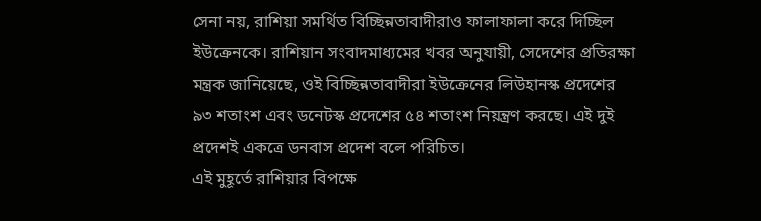সেনা নয়, রাশিয়া সমর্থিত বিচ্ছিন্নতাবাদীরাও ফালাফালা করে দিচ্ছিল ইউক্রেনকে। রাশিয়ান সংবাদমাধ্যমের খবর অনুযায়ী, সেদেশের প্রতিরক্ষা মন্ত্রক জানিয়েছে, ওই বিচ্ছিন্নতাবাদীরা ইউক্রেনের লিউহানস্ক প্রদেশের ৯৩ শতাংশ এবং ডনেটস্ক প্রদেশের ৫৪ শতাংশ নিয়ন্ত্রণ করছে। এই দুই প্রদেশই একত্রে ডনবাস প্রদেশ বলে পরিচিত।
এই মুহূর্তে রাশিয়ার বিপক্ষে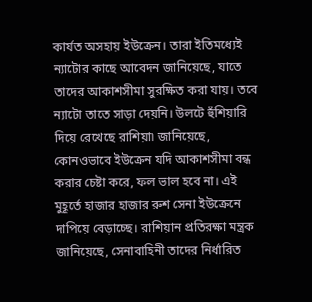কার্যত অসহায় ইউক্রেন। তারা ইতিমধ্যেই ন্যাটোর কাছে আবেদন জানিয়েছে, যাতে তাদের আকাশসীমা সুরক্ষিত করা যায়। তবে ন্যাটো তাতে সাড়া দেয়নি। উলটে হুঁশিয়ারি দিয়ে রেখেছে রাশিয়া৷ জানিয়েছে, কোনওভাবে ইউক্রেন যদি আকাশসীমা বন্ধ করার চেষ্টা করে, ফল ভাল হবে না। এই মুহূর্তে হাজার হাজার রুশ সেনা ইউক্রেনে দাপিয়ে বেড়াচ্ছে। রাশিয়ান প্রতিরক্ষা মন্ত্রক জানিয়েছে, সেনাবাহিনী তাদের নির্ধারিত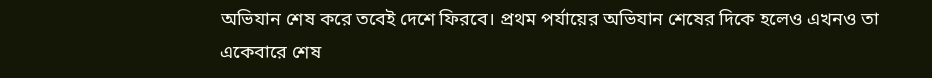অভিযান শেষ করে তবেই দেশে ফিরবে। প্রথম পর্যায়ের অভিযান শেষের দিকে হলেও এখনও তা একেবারে শেষ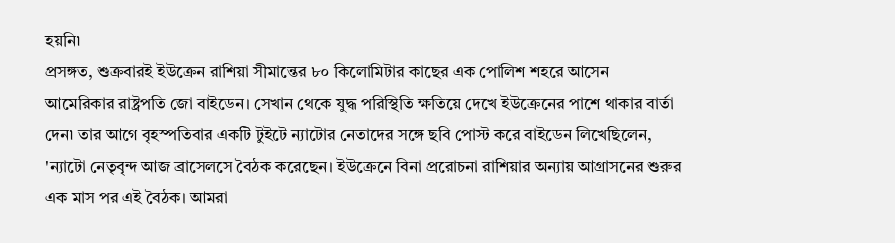হয়নি৷
প্রসঙ্গত, শুক্রবারই ইউক্রেন রাশিয়া সীমান্তের ৮০ কিলোমিটার কাছের এক পোলিশ শহরে আসেন আমেরিকার রাষ্ট্রপতি জো বাইডেন। সেখান থেকে যুদ্ধ পরিস্থিতি ক্ষতিয়ে দেখে ইউক্রেনের পাশে থাকার বার্তা দেন৷ তার আগে বৃহস্পতিবার একটি টুইটে ন্যাটোর নেতাদের সঙ্গে ছবি পোস্ট করে বাইডেন লিখেছিলেন, 'ন্যাটো নেতৃবৃন্দ আজ ব্রাসেলসে বৈঠক করেছেন। ইউক্রেনে বিনা প্ররোচনা রাশিয়ার অন্যায় আগ্রাসনের শুরুর এক মাস পর এই বৈঠক। আমরা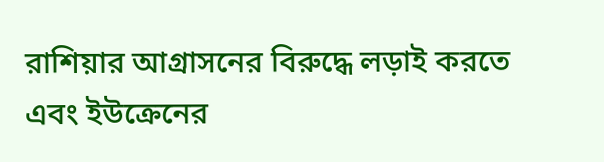রাশিয়ার আগ্রাসনের বিরুদ্ধে লড়াই করতে এবং ইউক্রেনের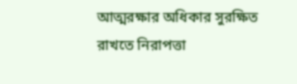আত্মরক্ষার অধিকার সুরক্ষিত রাখতে নিরাপত্তা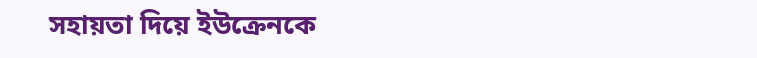সহায়তা দিয়ে ইউক্রেনকে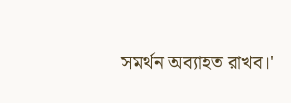সমর্থন অব্যাহত রাখব।'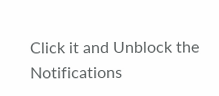Click it and Unblock the Notifications